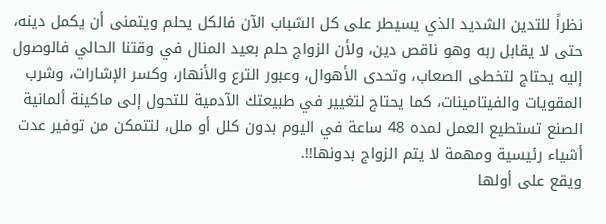نظراً للتدين الشديد الذي يسيطر على كل الشباب الآن فالكل يحلم ويتمنى أن يكمل دينه، حتى لا يقابل ربه وهو ناقص دين، ولأن الزواج حلم بعيد المنال في وقتنا الحالي فالوصول إليه يحتاج لتخطى الصعاب، وتحدى الأهوال، وعبور الترع والأنهار، وكسر الإشارات، وشرب المقويات والفيتامينات، كما يحتاج لتغيير في طبيعتك الآدمية للتحول إلى ماكينة ألمانية الصنع تستطيع العمل لمده 48 ساعة في اليوم بدون كلل أو ملل، لتتمكن من توفير عدت أشياء رئيسية ومهمة لا يتم الزواج بدونها!!.
ويقع على أولها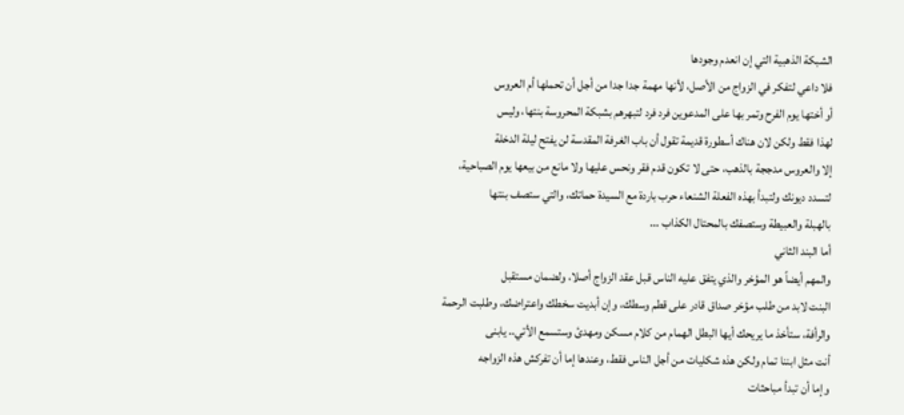الشبكة الذهبية التي إن انعدم وجودها
فلا داعي لتفكر في الزواج من الأصل، لأنها مهمة جدا جدا من أجل أن تحملها أم العروس
أو أختها يوم الفرح وتمر بها على المدعوين فرد فرد لتبهرهم بشبكة المحروسة بنتها، وليس
لهذا فقط ولكن لان هناك أسطورة قديمة تقول أن باب الغرفة المقدسة لن يفتح ليلة الدخلة
إلا والعروس مدججة بالذهب، حتى لا تكون قدم فقر ونحس عليها ولا مانع من بيعها يوم الصباحية،
لتسدد ديونك ولتبدأ بهذه الفعلة الشنعاء حرب باردة مع السيدة حماتك، والتي ستصف بنتها
بالهبلة والعبيطة وستصفك بالمحتال الكذاب ...
أما البند الثاني
والمهم أيضاً هو المؤخر والذي يتفق عليه الناس قبل عقد الزواج أصلا، ولضمان مستقبل
البنت لابد من طلب مؤخر صداق قادر على قطم وسطك، وإن أبديت سخطك واعتراضك، وطلبت الرحمة
والرأفة، ستأخذ ما يريحك أيها البطل الهمام من كلام مسكن ومهدئ وستسمع الأتي.. يابنى
أنت مثل ابننا تمام ولكن هذه شكليات من أجل الناس فقط، وعندها إما أن تفركش هذه الزواجه
وإما أن تبدأ مباحثات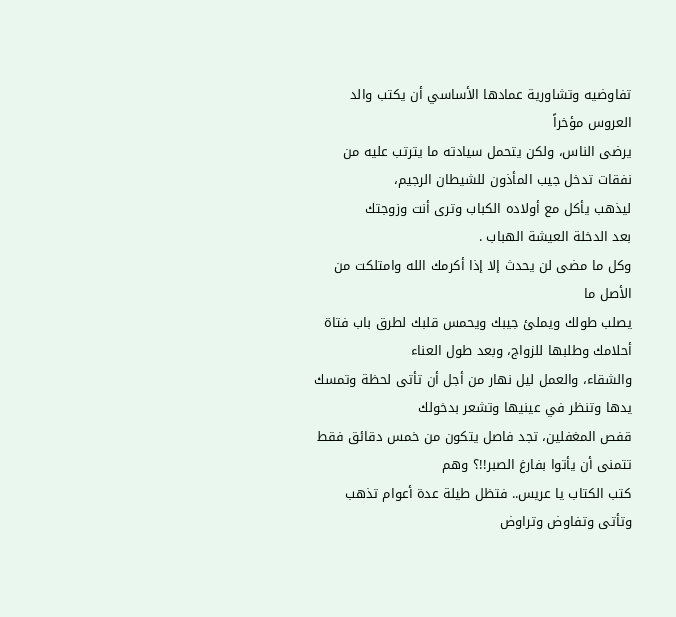تفاوضيه وتشاورية عمادها الأساسي أن يكتب والد العروس مؤخراً
يرضى الناس، ولكن يتحمل سيادته ما يترتب عليه من نفقات تدخل جيب المأذون للشيطان الرجيم،
ليذهب يأكل مع أولاده الكباب وترى أنت وزوجتك
بعد الدخلة العيشة الهباب .
وكل ما مضى لن يحدث إلا إذا أكرمك الله وامتلكت من الأصل ما
يصلب طولك ويملئ جيبك ويحمس قلبك لطرق باب فتاة أحلامك وطلبها للزواج، وبعد طول العناء
والشقاء، والعمل ليل نهار من أجل أن تأتى لحظة وتمسك يدها وتنظر في عينيها وتشعر بدخولك
قفص المغفلين، تجد فاصل يتكون من خمس دقائق فقط تتمنى أن يأتوا بفارغ الصبر!!؟ وهم
كتب الكتاب يا عريس.. فتظل طيلة عدة أعوام تذهب وتأتى وتفاوض وتراوض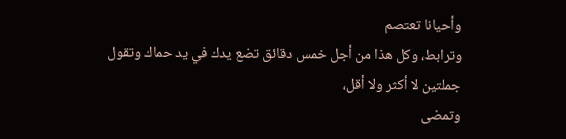وأحيانا تعتصم
وترابط، وكل هذا من أجل خمس دقائق تضع يدك في يد حماك وتقول جملتين لا أكثر ولا أقل،
وتمضى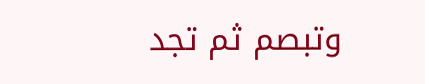وتبصم ثم تجد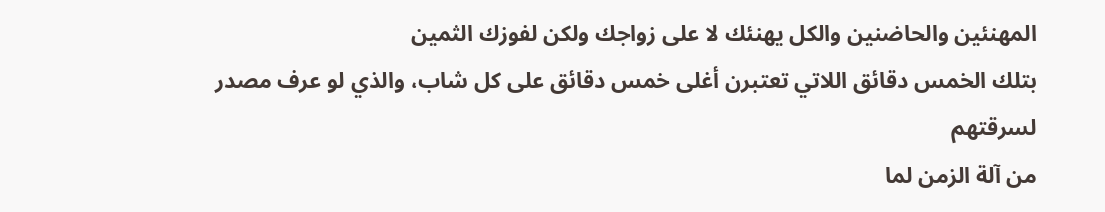المهنئين والحاضنين والكل يهنئك لا على زواجك ولكن لفوزك الثمين
بتلك الخمس دقائق اللاتي تعتبرن أغلى خمس دقائق على كل شاب، والذي لو عرف مصدر لسرقتهم
من آلة الزمن لما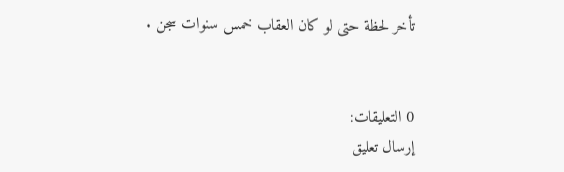تأخر لحظة حتى لو كان العقاب خمس سنوات سجن .


0 التعليقات:
إرسال تعليق